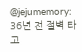@jejumemory: 36년 전 절벽 타고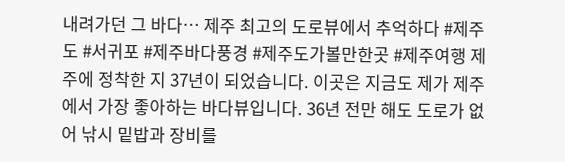내려가던 그 바다… 제주 최고의 도로뷰에서 추억하다 #제주도 #서귀포 #제주바다풍경 #제주도가볼만한곳 #제주여행 제주에 정착한 지 37년이 되었습니다. 이곳은 지금도 제가 제주에서 가장 좋아하는 바다뷰입니다. 36년 전만 해도 도로가 없어 낚시 밑밥과 장비를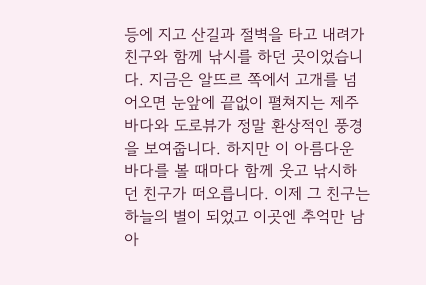등에 지고 산길과 절벽을 타고 내려가 친구와 함께 낚시를 하던 곳이었습니다. 지금은 알뜨르 쪽에서 고개를 넘어오면 눈앞에 끝없이 펼쳐지는 제주 바다와 도로뷰가 정말 환상적인 풍경을 보여줍니다. 하지만 이 아름다운 바다를 볼 때마다 함께 웃고 낚시하던 친구가 떠오릅니다. 이제 그 친구는 하늘의 별이 되었고 이곳엔 추억만 남아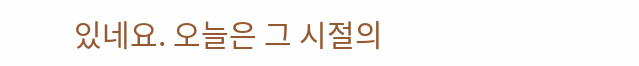있네요. 오늘은 그 시절의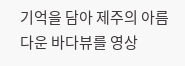기억을 담아 제주의 아름다운 바다뷰를 영상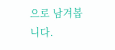으로 남겨봅니다.